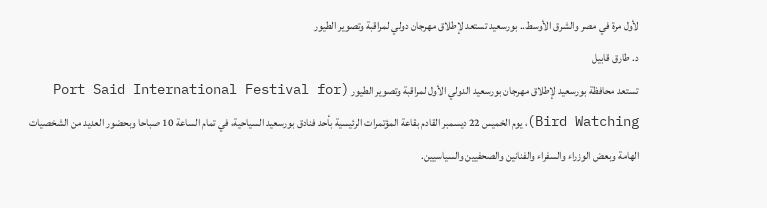لأول مرة في مصر والشرق الأوسط.. بورسعيد تستعد لإطلاق مهرجان دولي لمراقبة وتصوير الطيور
د. طارق قابيل
تستعد محافظة بورسعيد لإطلاق مهرجان بورسعيد الدولي الأول لمراقبة وتصوير الطيور (Port Said International Festival for Bird Watching)، يوم الخميس 22 ديسمبر القادم بقاعة المؤتمرات الرئيسية بأحد فنادق بورسعيد السياحية، في تمام الساعة 10 صباحا وبحضور العديد من الشخصيات الهامة وبعض الوزراء والسفراء والفنانين والصحفيين والسياسيين.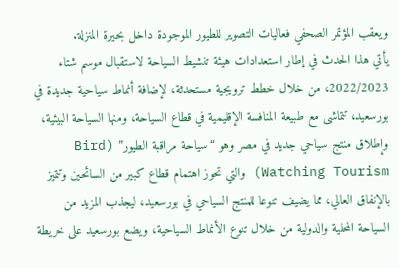ويعقب المؤتمر الصحفي فعاليات التصوير للطيور الموجودة داخل بحيرة المنزلة.
يأتي هذا الحدث في إطار استعدادات هيئة تنشيط السياحة لاستقبال موسم شتاء 2022/2023، من خلال خطط ترويجية مستحدثة، لإضافة أنماط سياحية جديدة في بورسعيد، تتماشى مع طبيعة المنافسة الإقليمية في قطاع السياحة، ومنها السياحة البيئية، وإطلاق منتج سياحي جديد في مصر وهو “سياحة مراقبة الطيور” (Bird Watching Tourism) والتي تحوز اهتمام قطاع كبير من السائحين وتتميز بالإنفاق العالي، مما يضيف تنوعا للمنتج السياحي في بورسعيد، ليجذب المزيد من السياحة المحلية والدولية من خلال تنوع الأنماط السياحية، ويضع بورسعيد على خريطة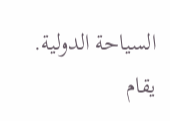السياحة الدولية.
يقام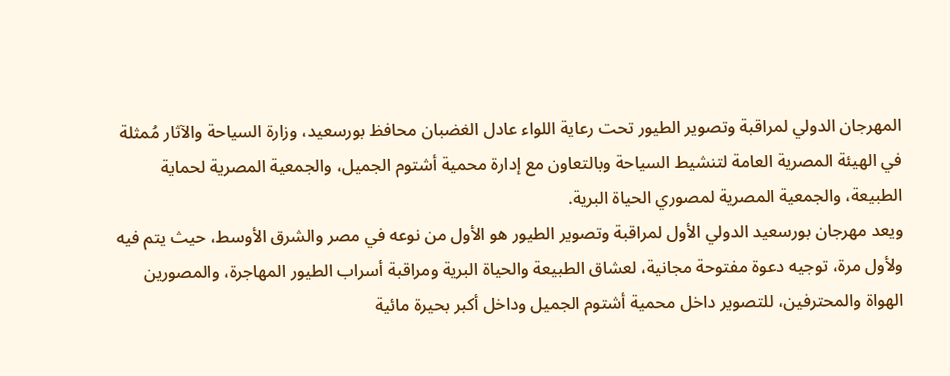المهرجان الدولي لمراقبة وتصوير الطيور تحت رعاية اللواء عادل الغضبان محافظ بورسعيد، وزارة السياحة والآثار مُمثلة في الهيئة المصرية العامة لتنشيط السياحة وبالتعاون مع إدارة محمية أشتوم الجميل، والجمعية المصرية لحماية الطبيعة، والجمعية المصرية لمصوري الحياة البرية.
ويعد مهرجان بورسعيد الدولي الأول لمراقبة وتصوير الطيور هو الأول من نوعه في مصر والشرق الأوسط، حيث يتم فيه ولأول مرة، توجيه دعوة مفتوحة مجانية، لعشاق الطبيعة والحياة البرية ومراقبة أسراب الطيور المهاجرة، والمصورين الهواة والمحترفين، للتصوير داخل محمية أشتوم الجميل وداخل أكبر بحيرة مائية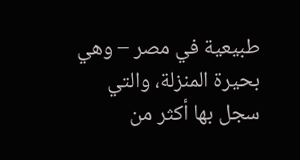طبيعية في مصر – وهي بحيرة المنزلة، والتي سجل بها أكثر من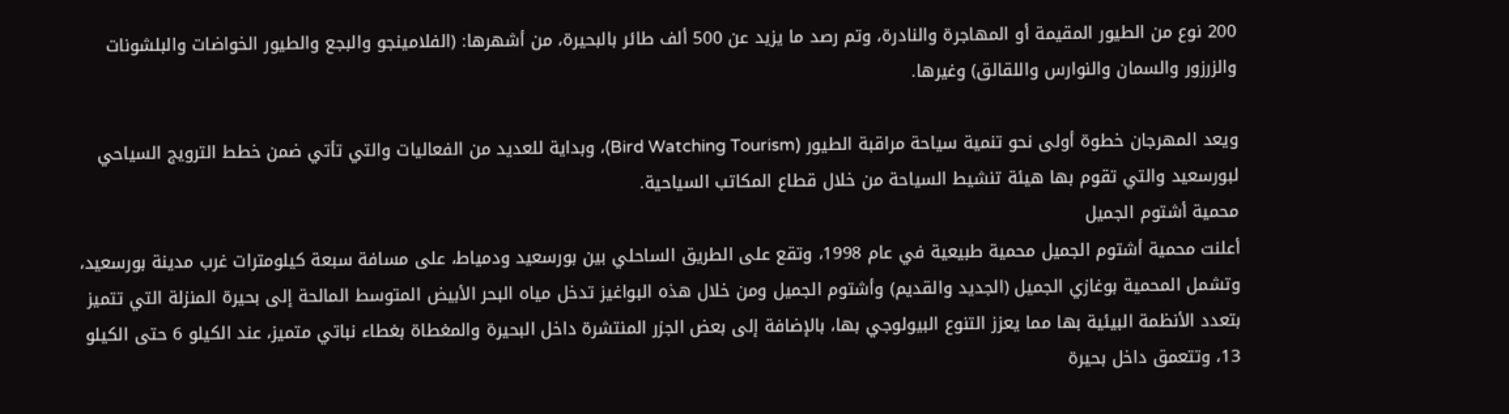200 نوع من الطيور المقيمة أو المهاجرة والنادرة، وتم رصد ما يزيد عن 500 ألف طائر بالبحيرة، من أشهرها: (الفلامينجو والبجع والطيور الخواضات والبلشونات والزرزور والسمان والنوارس واللقالق) وغيرها.

ويعد المهرجان خطوة أولى نحو تنمية سياحة مراقبة الطيور (Bird Watching Tourism)، وبداية للعديد من الفعاليات والتي تأتي ضمن خطط الترويج السياحي لبورسعيد والتي تقوم بها هيئة تنشيط السياحة من خلال قطاع المكاتب السياحية.
محمية أشتوم الجميل
أعلنت محمية أشتوم الجميل محمية طبيعية في عام 1998، وتقع على الطريق الساحلي بين بورسعيد ودمياط، على مسافة سبعة كيلومترات غرب مدينة بورسعيد، وتشمل المحمية بوغازي الجميل (الجديد والقديم) وأشتوم الجميل ومن خلال هذه البواغيز تدخل مياه البحر الأبيض المتوسط المالحة إلى بحيرة المنزلة التي تتميز بتعدد الأنظمة البيئية بها مما يعزز التنوع البيولوجي بها، بالإضافة إلى بعض الجزر المنتشرة داخل البحيرة والمغطاة بغطاء نباتي متميز، عند الكيلو 6 حتى الكيلو 13، وتتعمق داخل بحيرة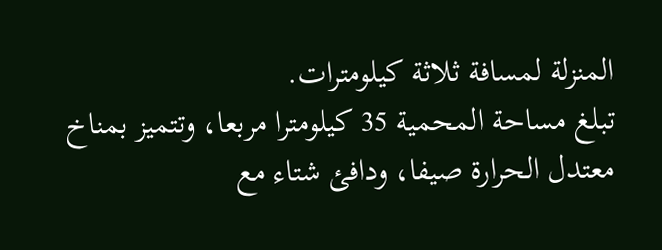المنزلة لمسافة ثلاثة كيلومترات.
تبلغ مساحة المحمية 35 كيلومترا مربعا، وتتميز بمناخ معتدل الحرارة صيفا، ودافئ شتاء مع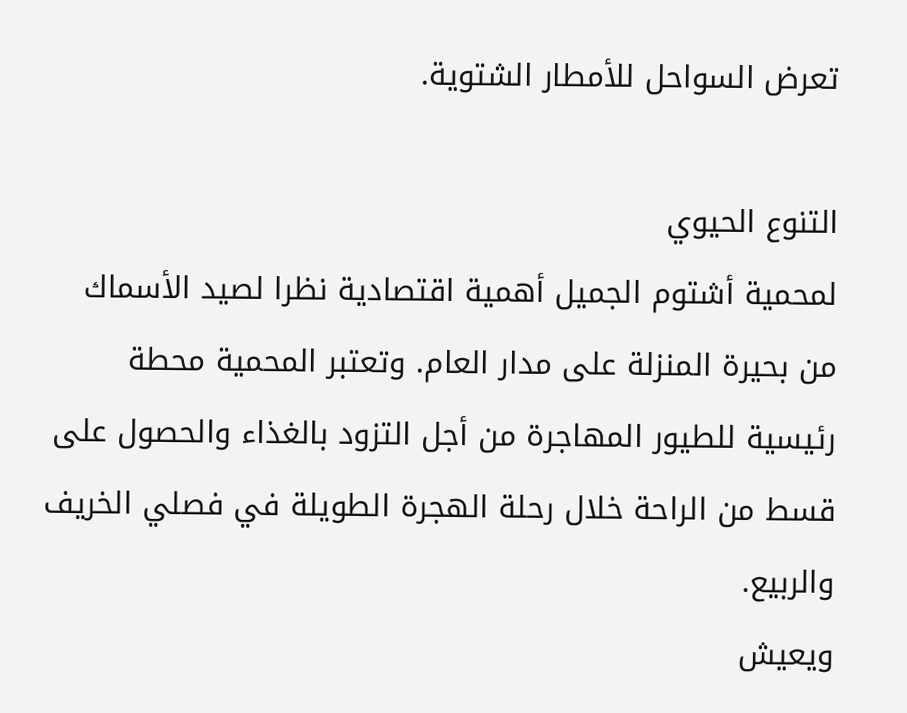تعرض السواحل للأمطار الشتوية.

التنوع الحيوي
لمحمية أشتوم الجميل أهمية اقتصادية نظرا لصيد الأسماك من بحيرة المنزلة على مدار العام. وتعتبر المحمية محطة رئيسية للطيور المهاجرة من أجل التزود بالغذاء والحصول على قسط من الراحة خلال رحلة الهجرة الطويلة في فصلي الخريف والربيع.
ويعيش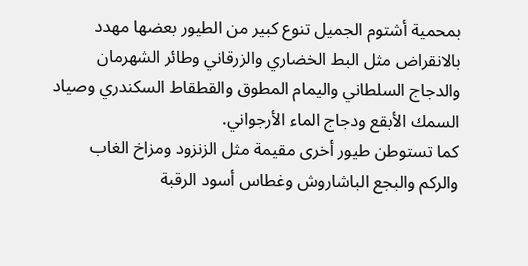بمحمية أشتوم الجميل تنوع كبير من الطيور بعضها مهدد بالانقراض مثل البط الخضاري والزرقاني وطائر الشهرمان والدجاج السلطاني واليمام المطوق والقطقاط السكندري وصياد السمك الأبقع ودجاج الماء الأرجواني.
كما تستوطن طيور أخرى مقيمة مثل الزنزود ومزاخ الغاب والركم والبجع الباشاروش وغطاس أسود الرقبة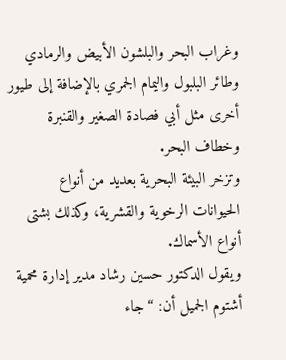وغراب البحر والبلشون الأبيض والرمادي وطائر البلبول واليمام الجمري بالإضافة إلى طيور أخرى مثل أبي فصادة الصغير والقنبرة وخطاف البحر.
وتزخر البيئة البحرية بعديد من أنواع الحيوانات الرخوية والقشرية، وكذلك بشتى أنواع الأسماك.
ويقول الدكتور حسين رشاد مدير إدارة محمية أشتوم الجميل أن: “جاء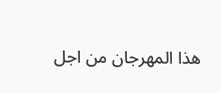هذا المهرجان من اجل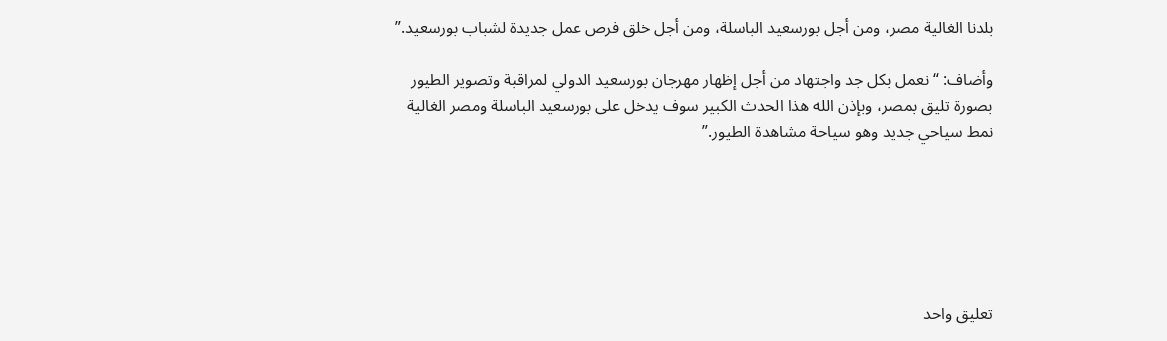بلدنا الغالية مصر، ومن أجل بورسعيد الباسلة، ومن أجل خلق فرص عمل جديدة لشباب بورسعيد.”

وأضاف: “نعمل بكل جد واجتهاد من أجل إظهار مهرجان بورسعيد الدولي لمراقبة وتصوير الطيور بصورة تليق بمصر، وبإذن الله هذا الحدث الكبير سوف يدخل على بورسعيد الباسلة ومصر الغالية نمط سياحي جديد وهو سياحة مشاهدة الطيور.”






تعليق واحد